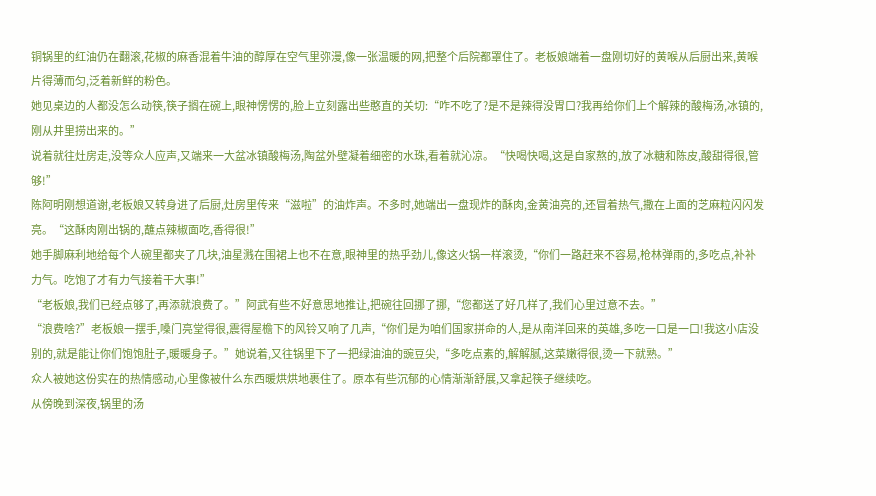铜锅里的红油仍在翻滚,花椒的麻香混着牛油的醇厚在空气里弥漫,像一张温暖的网,把整个后院都罩住了。老板娘端着一盘刚切好的黄喉从后厨出来,黄喉片得薄而匀,泛着新鲜的粉色。
她见桌边的人都没怎么动筷,筷子搁在碗上,眼神愣愣的,脸上立刻露出些憨直的关切:“咋不吃了?是不是辣得没胃口?我再给你们上个解辣的酸梅汤,冰镇的,刚从井里捞出来的。”
说着就往灶房走,没等众人应声,又端来一大盆冰镇酸梅汤,陶盆外壁凝着细密的水珠,看着就沁凉。“快喝快喝,这是自家熬的,放了冰糖和陈皮,酸甜得很,管够!”
陈阿明刚想道谢,老板娘又转身进了后厨,灶房里传来“滋啦”的油炸声。不多时,她端出一盘现炸的酥肉,金黄油亮的,还冒着热气,撒在上面的芝麻粒闪闪发亮。“这酥肉刚出锅的,蘸点辣椒面吃,香得很!”
她手脚麻利地给每个人碗里都夹了几块,油星溅在围裙上也不在意,眼神里的热乎劲儿,像这火锅一样滚烫,“你们一路赶来不容易,枪林弹雨的,多吃点,补补力气。吃饱了才有力气接着干大事!”
“老板娘,我们已经点够了,再添就浪费了。”阿武有些不好意思地推让,把碗往回挪了挪,“您都送了好几样了,我们心里过意不去。”
“浪费啥?”老板娘一摆手,嗓门亮堂得很,震得屋檐下的风铃又响了几声,“你们是为咱们国家拼命的人,是从南洋回来的英雄,多吃一口是一口!我这小店没别的,就是能让你们饱饱肚子,暖暖身子。”她说着,又往锅里下了一把绿油油的豌豆尖,“多吃点素的,解解腻,这菜嫩得很,烫一下就熟。”
众人被她这份实在的热情感动,心里像被什么东西暖烘烘地裹住了。原本有些沉郁的心情渐渐舒展,又拿起筷子继续吃。
从傍晚到深夜,锅里的汤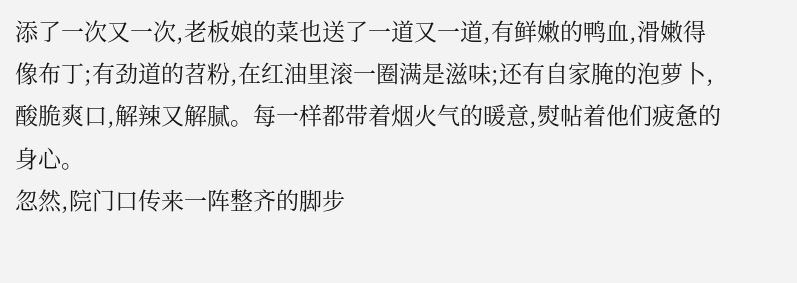添了一次又一次,老板娘的菜也送了一道又一道,有鲜嫩的鸭血,滑嫩得像布丁;有劲道的苕粉,在红油里滚一圈满是滋味;还有自家腌的泡萝卜,酸脆爽口,解辣又解腻。每一样都带着烟火气的暖意,熨帖着他们疲惫的身心。
忽然,院门口传来一阵整齐的脚步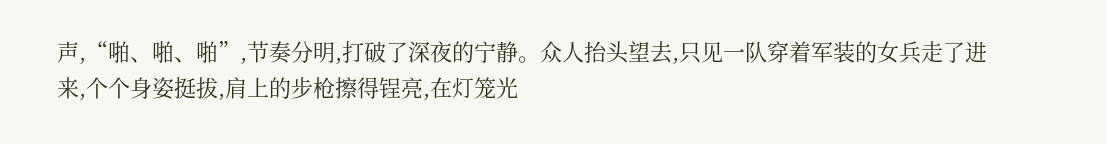声,“啪、啪、啪”,节奏分明,打破了深夜的宁静。众人抬头望去,只见一队穿着军装的女兵走了进来,个个身姿挺拔,肩上的步枪擦得锃亮,在灯笼光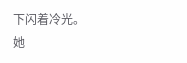下闪着冷光。
她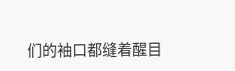们的袖口都缝着醒目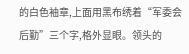的白色袖章,上面用黑布绣着“军委会后勤”三个字,格外显眼。领头的